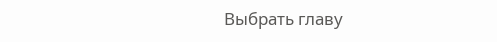Выбрать главу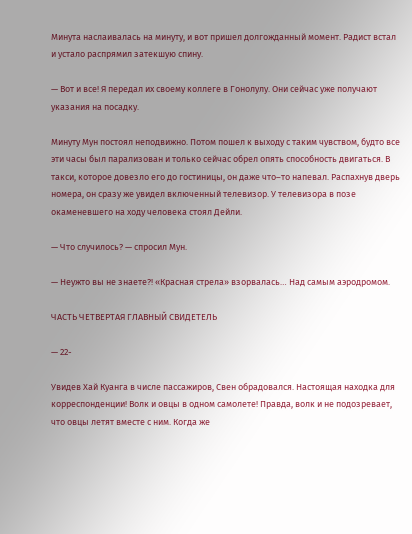Минута наслаивалась на минуту, и вот пришел долгожданный момент. Радист встал и устало распрямил затекшую спину.

— Вот и все! Я передал их своему коллеге в Гонолулу. Они сейчас уже получают указания на посадку.

Минуту Мун постоял неподвижно. Потом пошел к выходу с таким чувством, будто все эти часы был парализован и только сейчас обрел опять способность двигаться. В такси, которое довезло его до гостиницы, он даже что–то напевал. Распахнув дверь номера, он сразу же увидел включенный телевизор. У телевизора в позе окаменевшего на ходу человека стоял Дейли.

— Что случилось? — спросил Мун.

— Неужто вы не знаете?! «Красная стрела» взорвалась… Над самым аэродромом.

ЧАСТЬ ЧЕТВЕРТАЯ ГЛАВНЫЙ СВИДЕТЕЛЬ

— 22-

Увидев Хай Куанга в числе пассажиров, Свен обрадовался. Настоящая находка для корреспонденции! Волк и овцы в одном самолете! Правда, волк и не подозревает, что овцы летят вместе с ним. Когда же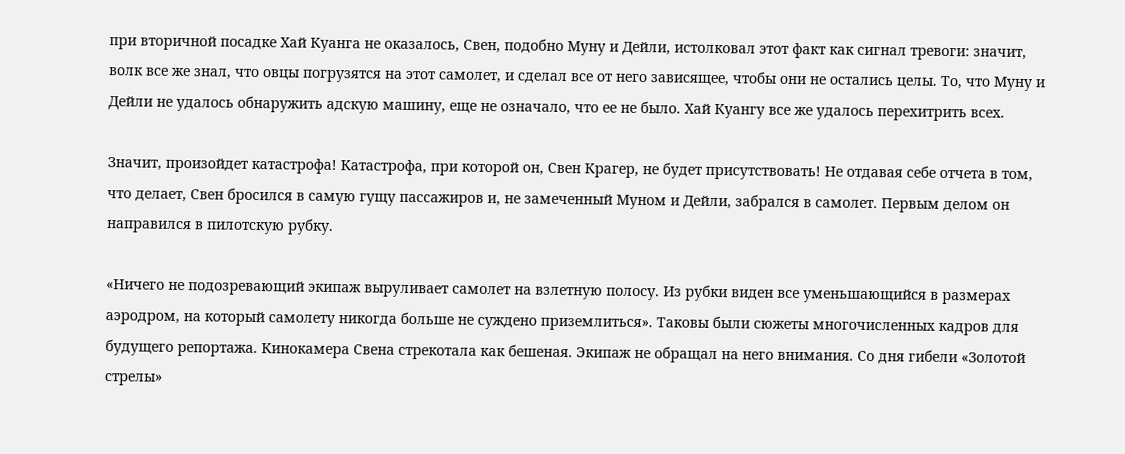при вторичной посадке Хай Куанга не оказалось, Свен, подобно Муну и Дейли, истолковал этот факт как сигнал тревоги: значит, волк все же знал, что овцы погрузятся на этот самолет, и сделал все от него зависящее, чтобы они не остались целы. То, что Муну и Дейли не удалось обнаружить адскую машину, еще не означало, что ее не было. Хай Куангу все же удалось перехитрить всех.

Значит, произойдет катастрофа! Катастрофа, при которой он, Свен Крагер, не будет присутствовать! Не отдавая себе отчета в том, что делает, Свен бросился в самую гущу пассажиров и, не замеченный Муном и Дейли, забрался в самолет. Первым делом он направился в пилотскую рубку.

«Ничего не подозревающий экипаж выруливает самолет на взлетную полосу. Из рубки виден все уменьшающийся в размерах аэродром, на который самолету никогда больше не суждено приземлиться». Таковы были сюжеты многочисленных кадров для будущего репортажа. Кинокамера Свена стрекотала как бешеная. Экипаж не обращал на него внимания. Со дня гибели «Золотой стрелы»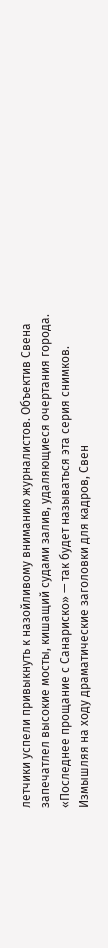летчики успели привыкнуть к назойливому вниманию журналистов. Объектив Свена запечатлел высокие мосты, кишащий судами залив, удаляющиеся очертания города. «Последнее прощание с Санариско» — так будет называться эта серия снимков. Измышляя на ходу драматические заголовки для кадров, Свен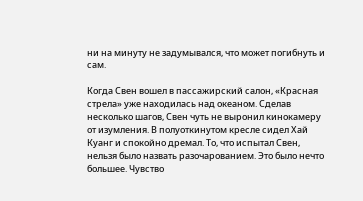ни на минуту не задумывался, что может погибнуть и сам.

Когда Свен вошел в пассажирский салон, «Красная стрела» уже находилась над океаном. Сделав несколько шагов, Свен чуть не выронил кинокамеру от изумления. В полуоткинутом кресле сидел Хай Куанг и спокойно дремал. То, что испытал Свен, нельзя было назвать разочарованием. Это было нечто большее. Чувство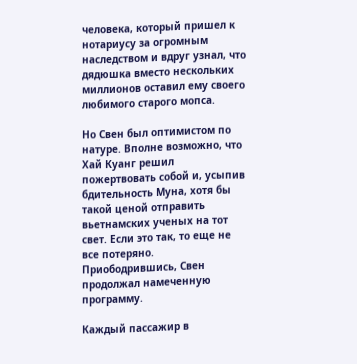человека, который пришел к нотариусу за огромным наследством и вдруг узнал, что дядюшка вместо нескольких миллионов оставил ему своего любимого старого мопса.

Но Свен был оптимистом по натуре. Вполне возможно, что Хай Куанг решил пожертвовать собой и, усыпив бдительность Муна, хотя бы такой ценой отправить вьетнамских ученых на тот свет. Если это так, то еще не все потеряно. Приободрившись, Свен продолжал намеченную программу.

Каждый пассажир в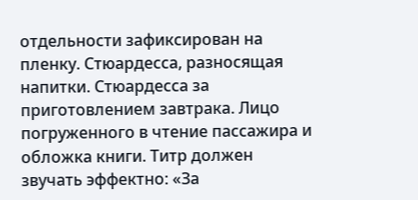отдельности зафиксирован на пленку. Стюардесса, разносящая напитки. Стюардесса за приготовлением завтрака. Лицо погруженного в чтение пассажира и обложка книги. Титр должен звучать эффектно: «За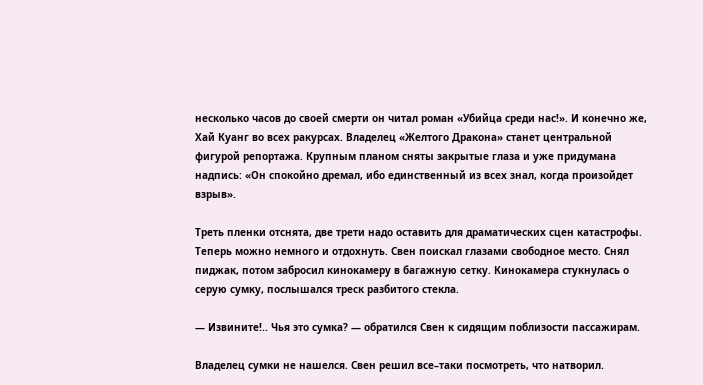несколько часов до своей смерти он читал роман «Убийца среди нас!». И конечно же, Хай Куанг во всех ракурсах. Владелец «Желтого Дракона» станет центральной фигурой репортажа. Крупным планом сняты закрытые глаза и уже придумана надпись: «Он спокойно дремал, ибо единственный из всех знал, когда произойдет взрыв».

Треть пленки отснята, две трети надо оставить для драматических сцен катастрофы. Теперь можно немного и отдохнуть. Свен поискал глазами свободное место. Снял пиджак, потом забросил кинокамеру в багажную сетку. Кинокамера стукнулась о серую сумку, послышался треск разбитого стекла.

— Извините!.. Чья это сумка? — обратился Свен к сидящим поблизости пассажирам.

Владелец сумки не нашелся. Свен решил все–таки посмотреть, что натворил.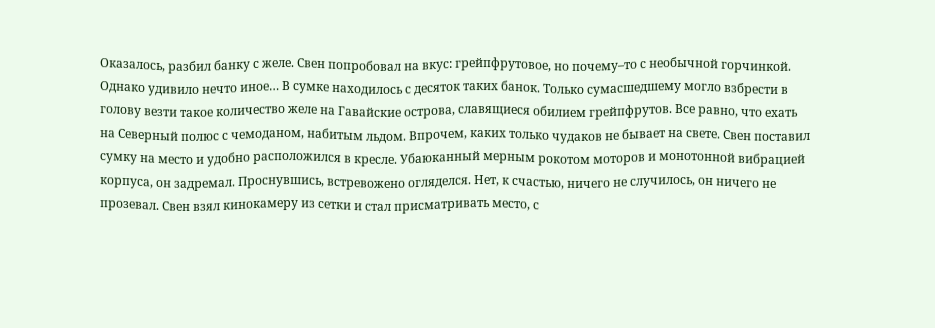Оказалось, разбил банку с желе. Свен попробовал на вкус: грейпфрутовое, но почему–то с необычной горчинкой. Однако удивило нечто иное… В сумке находилось с десяток таких банок. Только сумасшедшему могло взбрести в голову везти такое количество желе на Гавайские острова, славящиеся обилием грейпфрутов. Все равно, что ехать на Северный полюс с чемоданом, набитым льдом. Впрочем, каких только чудаков не бывает на свете. Свен поставил сумку на место и удобно расположился в кресле. Убаюканный мерным рокотом моторов и монотонной вибрацией корпуса, он задремал. Проснувшись, встревожено огляделся. Нет, к счастью, ничего не случилось, он ничего не прозевал. Свен взял кинокамеру из сетки и стал присматривать место, с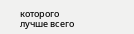которого лучше всего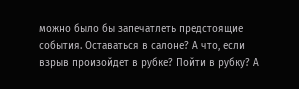можно было бы запечатлеть предстоящие события. Оставаться в салоне? А что, если взрыв произойдет в рубке? Пойти в рубку? А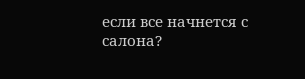если все начнется с салона?